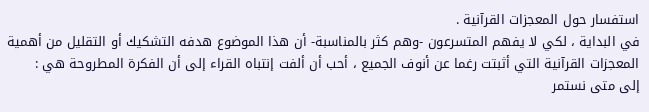استفسار حول المعجزات القرآنية .
في البداية ، لكي لا يفهم المتسرعون -وهم كثر بالمناسبة- أن هذا الموضوع هدفه التشكيك أو التقليل من أهمية المعجزات القرآنية التي أثبتت رغما عن أنوف الجميع ، أحب أن ألفت إنتباه القراء إلى أن الفكرة المطروحة هي :
إلى متى نستمر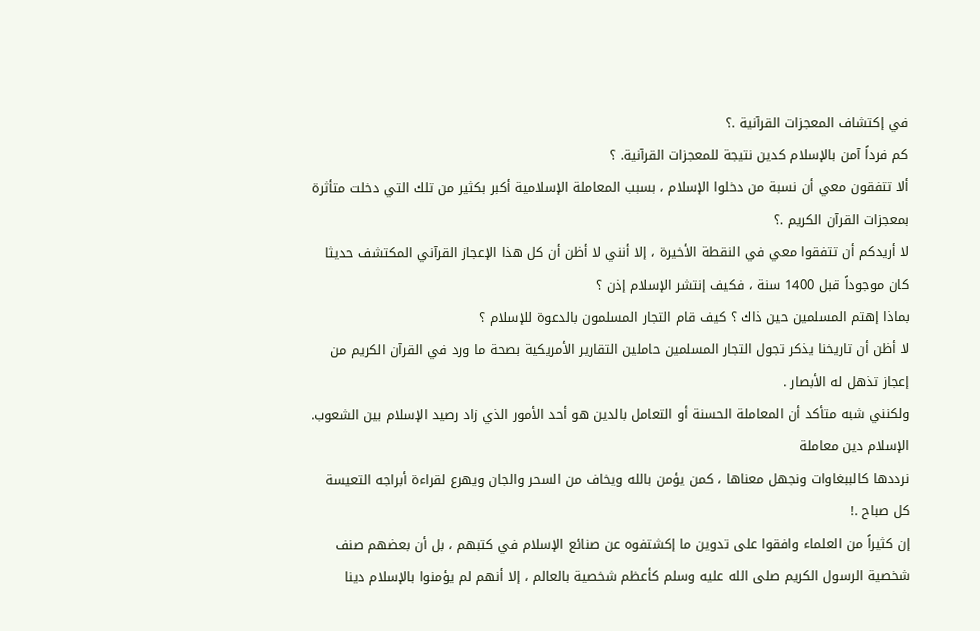في إكتشاف المعجزات القرآنية .؟
كم فرداً آمن بالإسلام كدين نتيجة للمعجزات القرآنية. ؟
ألا تتفقون معي أن نسبة من دخلوا الإسلام ، بسبب المعاملة الإسلامية أكبر بكثير من تلك التي دخلت متأثرة بمعجزات القرآن الكريم .؟
لا أريدكم أن تتفقوا معي في النقطة الأخيرة ، إلا أنني لا أظن أن كل هذا الإعجاز القرآني المكتشف حديثا كان موجوداً قبل 1400 سنة ، فكيف إنتشر الإسلام إذن ؟
بماذا إهتم المسلمين حين ذاك ؟ كيف قام التجار المسلمون بالدعوة للإسلام ؟
لا أظن أن تاريخنا يذكر تجول التجار المسلمين حاملين التقارير الأمريكية بصحة ما ورد في القرآن الكريم من إعجاز تذهل له الأبصار .
ولكنني شبه متأكد أن المعاملة الحسنة أو التعامل بالدين هو أحد الأمور الذي زاد رصيد الإسلام بين الشعوب.
الإسلام دين معاملة
نرددها كالببغاوات ونجهل معناها ، كمن يؤمن بالله ويخاف من السحر والجان ويهرع لقراءة أبراجه التعيسة كل صباح .!
إن كثيراً من العلماء وافقوا على تدوين ما إكشتفوه عن صنائع الإسلام في كتبهم ، بل أن بعضهم صنف شخصية الرسول الكريم صلى الله عليه وسلم كأعظم شخصية بالعالم ، إلا أنهم لم يؤمنوا بالإسلام دينا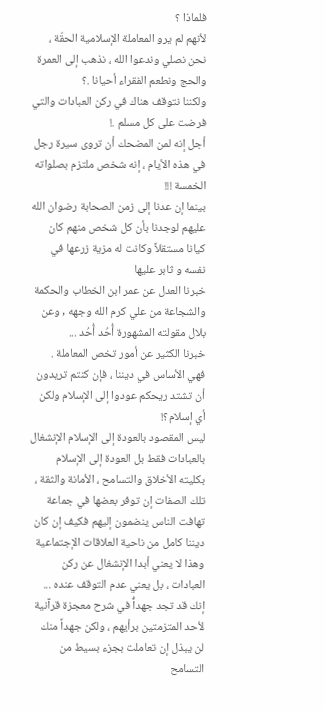فلماذا ؟
لأنهم لم يرو المعاملة الإسلامية الحقّة ، نحن نصلي وندعوا الله ، نذهب إلى العمرة والحج ونطعم الفقراء أحيانا .؟
ولكننا نتوقف هناك في ركن العبادات والتي فرضت على كل مسلم .!
أجل إنه لمن المضحك أن تروى سيرة رجل في هذه الأيام ، إنه شخص ملتزم بصلواته الخمسة !!!
بينما إن عدنا إلى زمن الصحابة رضوان الله عليهم لوجدنا بأن كل شخص منهم كان كيانا مستقلاً وكانت له مزية زرعها في نفسه و ثابر عليها
خبرنا العدل عن عمر ابن الخطاب والحكمة والشجاعة من علي كرم الله وجهه , وعن بلال مقولته المشهورة أُحُد أُحُد ...
خبرنا الكثير عن أمور تخص المعاملة .
فهي الأساس في ديننا ، فإن كنتم تريدون أن تشتد ريحكم عودوا إلى الإسلام ولكن أي إسلام؟!
ليس المقصود بالعودة إلى الإسلام الإنشغال بالعبادات فقط بل العودة إلى الإسلام بكليته الأخلاق والتسامح ، الأمانة والثقة ، تلك الصفات إن توفر بعضها في جماعة تهافت الناس ينضمون إليهم فكيف إن كان ديننا كامل من ناحية العلاقات الإجتماعية
وهذا لا يعني أبدا الإنشغال عن ركن العبادات ، بل يعني عدم التوقف عنده ...
إنك قد تجد جهداًُ في شرح معجزة قرآنية لأحد المتزمتين برأيهم ، ولكن جهداً منك لن يبذل إن تعاملت بجزء بسيط من التسامح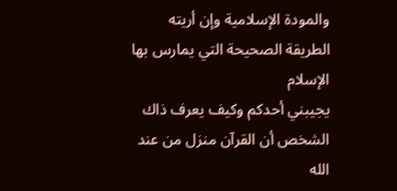والمودة الإسلامية وإن أريته الطريقة الصحيحة التي يمارس بها الإسلام
يجيبني أحدكم وكيف يعرف ذاك الشخص أن القرآن منزل من عند الله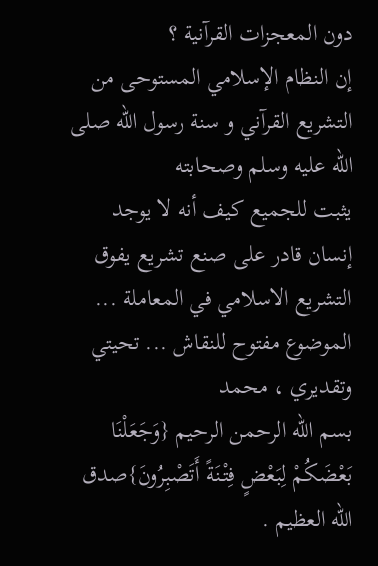دون المعجزات القرآنية ؟
إن النظام الإسلامي المستوحى من التشريع القرآني و سنة رسول الله صلى الله عليه وسلم وصحابته
يثبت للجميع كيف أنه لا يوجد إنسان قادر على صنع تشريع يفوق التشريع الاسلامي في المعاملة ...
الموضوع مفتوح للنقاش ... تحيتي وتقديري ، محمد
بسم الله الرحمن الرحيم {وَجَعَلْنَا بَعْضَكُمْ لِبَعْضٍ فِتْنَةً أَتَصْبِرُونَ}صدق الله العظيم .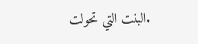.البنت التي تحولت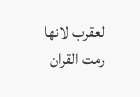لعقرب لانها رمت القران